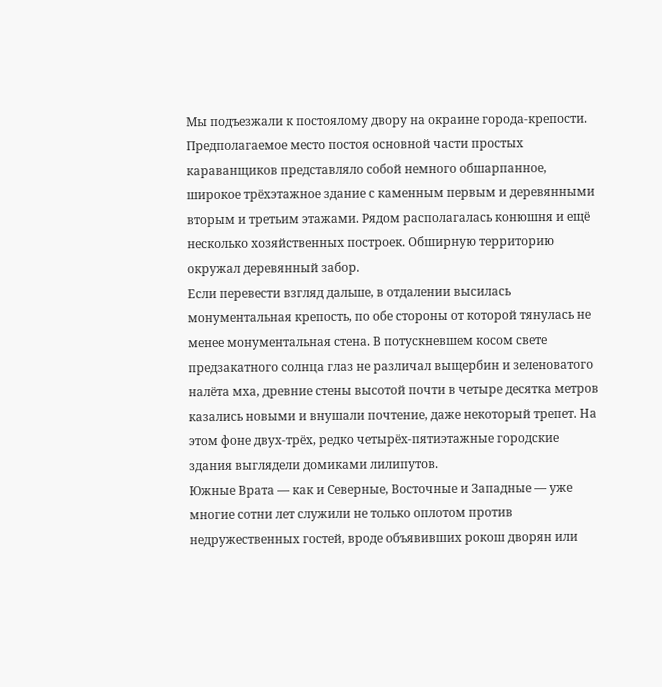Мы подъезжали к постоялому двору на окраине города-крепости. Предполагаемое место постоя основной части простых караванщиков представляло собой немного обшарпанное, широкое трёхэтажное здание с каменным первым и деревянными вторым и третьим этажами. Рядом располагалась конюшня и ещё несколько хозяйственных построек. Обширную территорию окружал деревянный забор.
Если перевести взгляд дальше, в отдалении высилась монументальная крепость, по обе стороны от которой тянулась не менее монументальная стена. В потускневшем косом свете предзакатного солнца глаз не различал выщербин и зеленоватого налёта мха, древние стены высотой почти в четыре десятка метров казались новыми и внушали почтение, даже некоторый трепет. На этом фоне двух-трёх, редко четырёх-пятиэтажные городские здания выглядели домиками лилипутов.
Южные Врата — как и Северные, Восточные и Западные — уже многие сотни лет служили не только оплотом против недружественных гостей, вроде объявивших рокош дворян или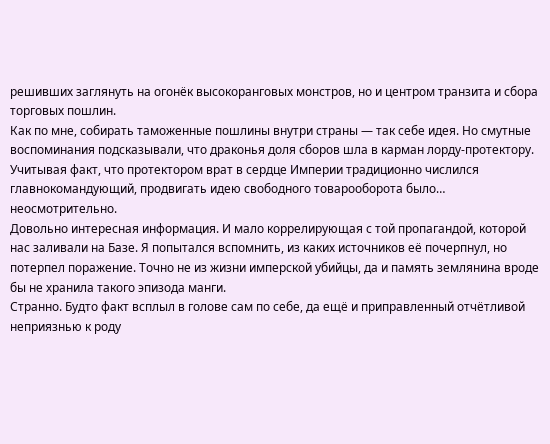решивших заглянуть на огонёк высокоранговых монстров, но и центром транзита и сбора торговых пошлин.
Как по мне, собирать таможенные пошлины внутри страны — так себе идея. Но смутные воспоминания подсказывали, что драконья доля сборов шла в карман лорду-протектору. Учитывая факт, что протектором врат в сердце Империи традиционно числился главнокомандующий, продвигать идею свободного товарооборота было… неосмотрительно.
Довольно интересная информация. И мало коррелирующая с той пропагандой, которой нас заливали на Базе. Я попытался вспомнить, из каких источников её почерпнул, но потерпел поражение. Точно не из жизни имперской убийцы, да и память землянина вроде бы не хранила такого эпизода манги.
Странно. Будто факт всплыл в голове сам по себе, да ещё и приправленный отчётливой неприязнью к роду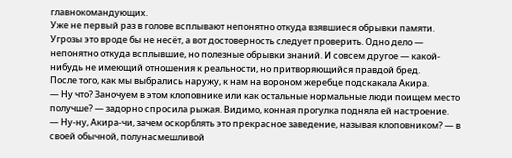главнокомандующих.
Уже не первый раз в голове всплывают непонятно откуда взявшиеся обрывки памяти. Угрозы это вроде бы не несёт, а вот достоверность следует проверить. Одно дело — непонятно откуда всплывшие, но полезные обрывки знаний. И совсем другое — какой-нибудь не имеющий отношения к реальности, но притворяющийся правдой бред.
После того, как мы выбрались наружу, к нам на вороном жеребце подскакала Акира.
— Ну что? Заночуем в этом клоповнике или как остальные нормальные люди поищем место получше? — задорно спросила рыжая. Видимо, конная прогулка подняла ей настроение.
— Ну-ну, Акира-чи, зачем оскорблять это прекрасное заведение, называя клоповником? — в своей обычной, полунасмешливой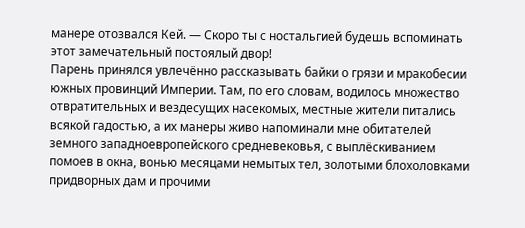манере отозвался Кей. — Скоро ты с ностальгией будешь вспоминать этот замечательный постоялый двор!
Парень принялся увлечённо рассказывать байки о грязи и мракобесии южных провинций Империи. Там, по его словам, водилось множество отвратительных и вездесущих насекомых, местные жители питались всякой гадостью, а их манеры живо напоминали мне обитателей земного западноевропейского средневековья, с выплёскиванием помоев в окна, вонью месяцами немытых тел, золотыми блохоловками придворных дам и прочими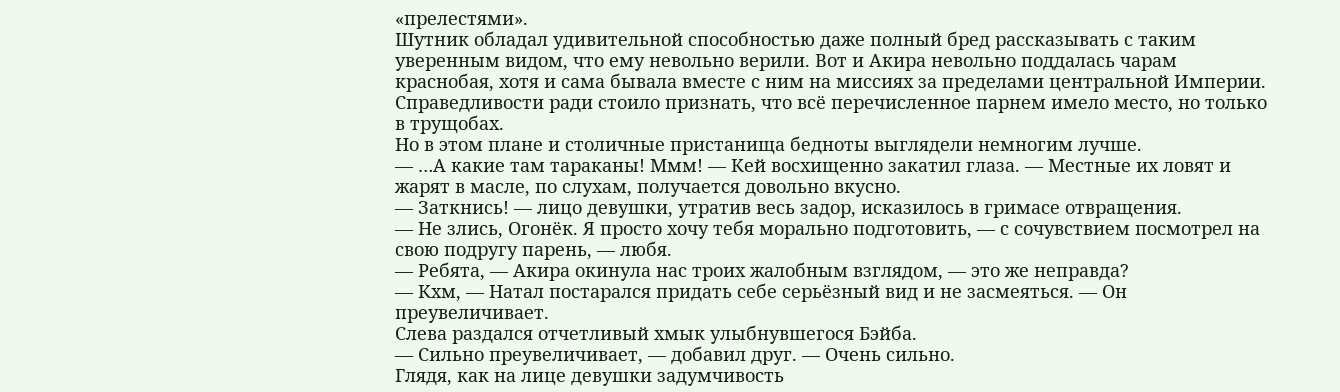«прелестями».
Шутник обладал удивительной способностью даже полный бред рассказывать с таким уверенным видом, что ему невольно верили. Вот и Акира невольно поддалась чарам краснобая, хотя и сама бывала вместе с ним на миссиях за пределами центральной Империи. Справедливости ради стоило признать, что всё перечисленное парнем имело место, но только в трущобах.
Но в этом плане и столичные пристанища бедноты выглядели немногим лучше.
— …А какие там тараканы! Ммм! — Кей восхищенно закатил глаза. — Местные их ловят и жарят в масле, по слухам, получается довольно вкусно.
— Заткнись! — лицо девушки, утратив весь задор, исказилось в гримасе отвращения.
— Не злись, Огонёк. Я просто хочу тебя морально подготовить, — с сочувствием посмотрел на свою подругу парень, — любя.
— Ребята, — Акира окинула нас троих жалобным взглядом, — это же неправда?
— Кхм, — Натал постарался придать себе серьёзный вид и не засмеяться. — Он преувеличивает.
Слева раздался отчетливый хмык улыбнувшегося Бэйба.
— Сильно преувеличивает, — добавил друг. — Очень сильно.
Глядя, как на лице девушки задумчивость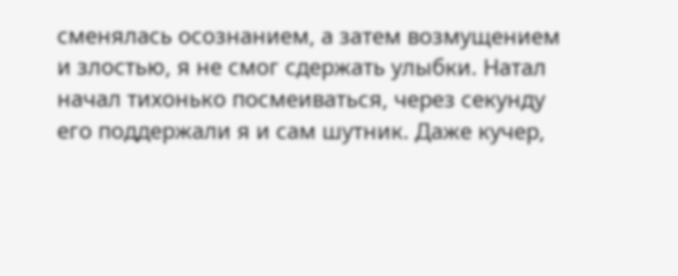сменялась осознанием, а затем возмущением и злостью, я не смог сдержать улыбки. Натал начал тихонько посмеиваться, через секунду его поддержали я и сам шутник. Даже кучер,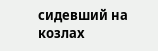сидевший на козлах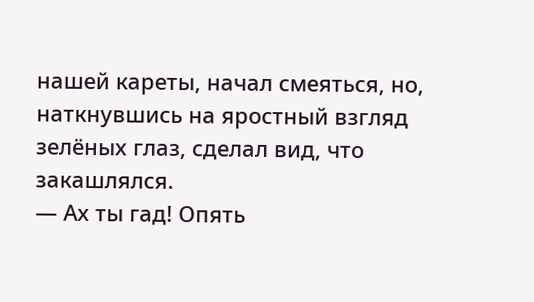нашей кареты, начал смеяться, но, наткнувшись на яростный взгляд зелёных глаз, сделал вид, что закашлялся.
— Ах ты гад! Опять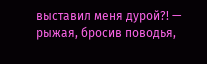выставил меня дурой?! — рыжая, бросив поводья,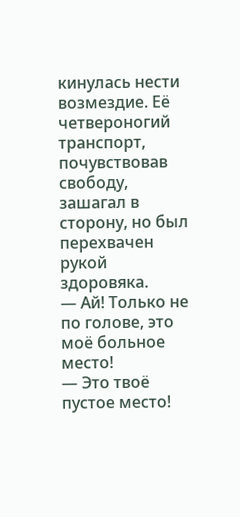кинулась нести возмездие. Её четвероногий транспорт, почувствовав свободу, зашагал в сторону, но был перехвачен рукой здоровяка.
— Ай! Только не по голове, это моё больное место!
— Это твоё пустое место!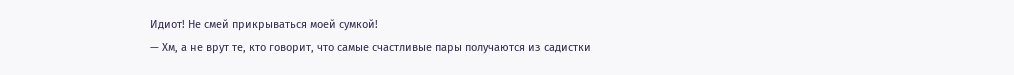Идиот! Не смей прикрываться моей сумкой!
— Хм, а не врут те, кто говорит, что самые счастливые пары получаются из садистки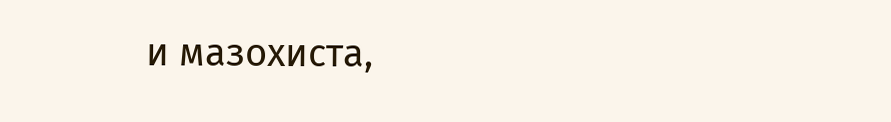и мазохиста,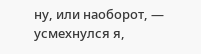ну, или наоборот, — усмехнулся я,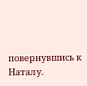повернувшись к Наталу.